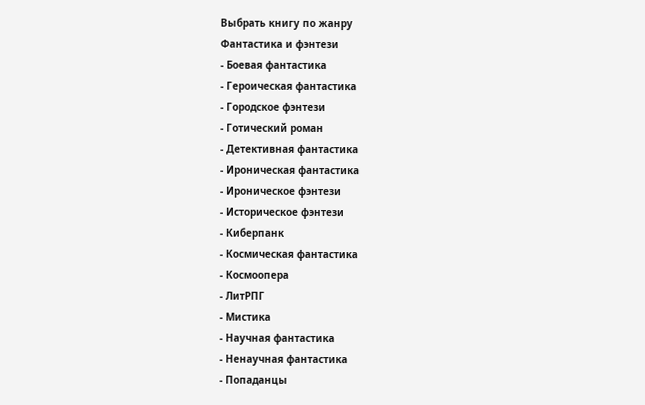Выбрать книгу по жанру
Фантастика и фэнтези
- Боевая фантастика
- Героическая фантастика
- Городское фэнтези
- Готический роман
- Детективная фантастика
- Ироническая фантастика
- Ироническое фэнтези
- Историческое фэнтези
- Киберпанк
- Космическая фантастика
- Космоопера
- ЛитРПГ
- Мистика
- Научная фантастика
- Ненаучная фантастика
- Попаданцы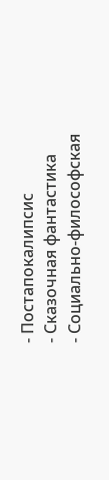- Постапокалипсис
- Сказочная фантастика
- Социально-философская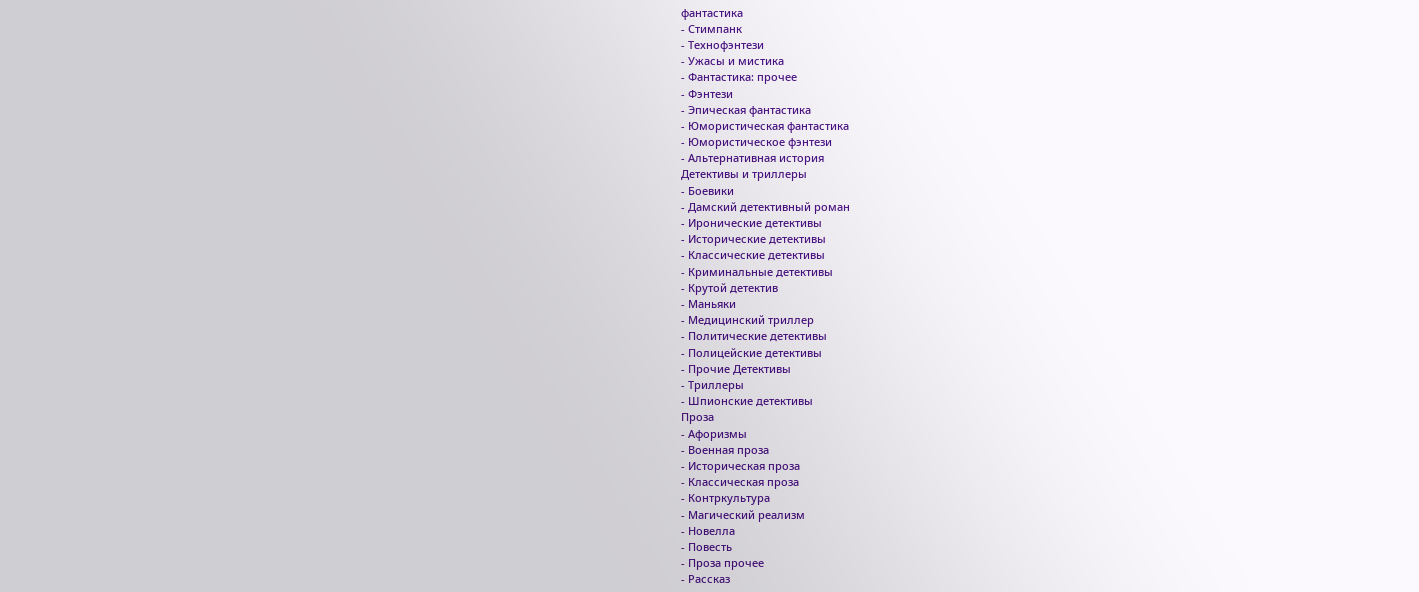фантастика
- Стимпанк
- Технофэнтези
- Ужасы и мистика
- Фантастика: прочее
- Фэнтези
- Эпическая фантастика
- Юмористическая фантастика
- Юмористическое фэнтези
- Альтернативная история
Детективы и триллеры
- Боевики
- Дамский детективный роман
- Иронические детективы
- Исторические детективы
- Классические детективы
- Криминальные детективы
- Крутой детектив
- Маньяки
- Медицинский триллер
- Политические детективы
- Полицейские детективы
- Прочие Детективы
- Триллеры
- Шпионские детективы
Проза
- Афоризмы
- Военная проза
- Историческая проза
- Классическая проза
- Контркультура
- Магический реализм
- Новелла
- Повесть
- Проза прочее
- Рассказ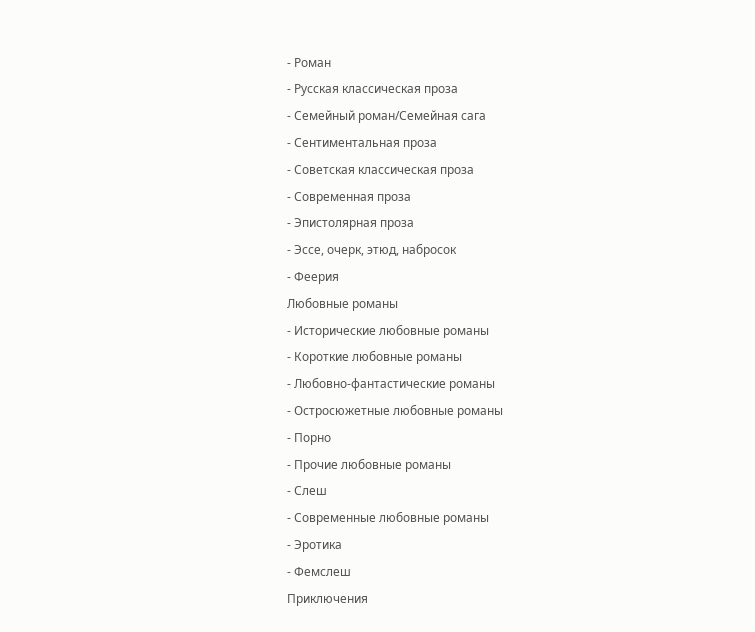- Роман
- Русская классическая проза
- Семейный роман/Семейная сага
- Сентиментальная проза
- Советская классическая проза
- Современная проза
- Эпистолярная проза
- Эссе, очерк, этюд, набросок
- Феерия
Любовные романы
- Исторические любовные романы
- Короткие любовные романы
- Любовно-фантастические романы
- Остросюжетные любовные романы
- Порно
- Прочие любовные романы
- Слеш
- Современные любовные романы
- Эротика
- Фемслеш
Приключения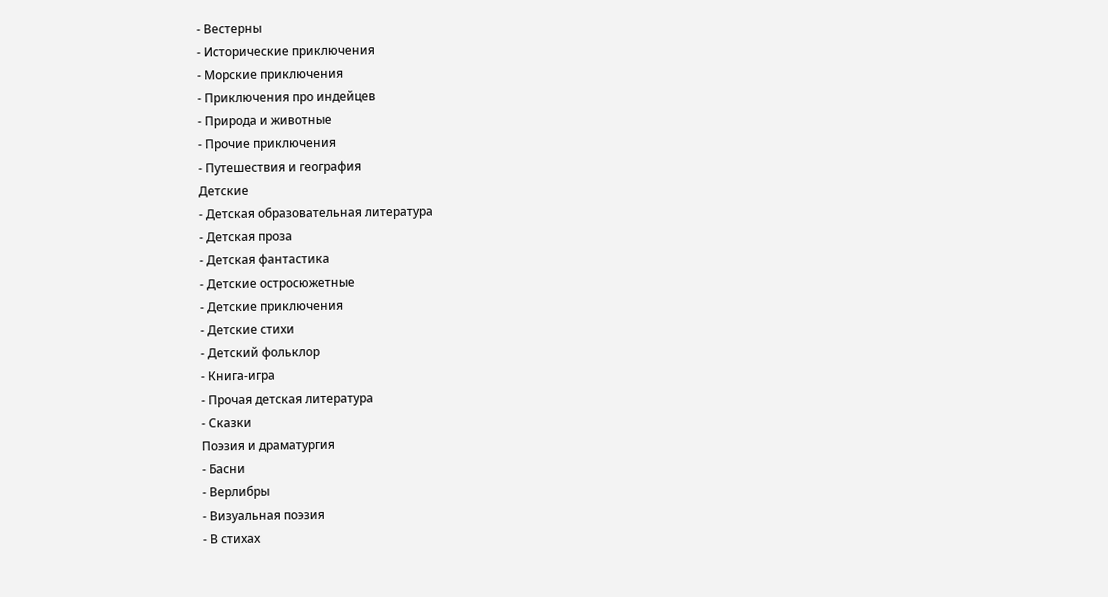- Вестерны
- Исторические приключения
- Морские приключения
- Приключения про индейцев
- Природа и животные
- Прочие приключения
- Путешествия и география
Детские
- Детская образовательная литература
- Детская проза
- Детская фантастика
- Детские остросюжетные
- Детские приключения
- Детские стихи
- Детский фольклор
- Книга-игра
- Прочая детская литература
- Сказки
Поэзия и драматургия
- Басни
- Верлибры
- Визуальная поэзия
- В стихах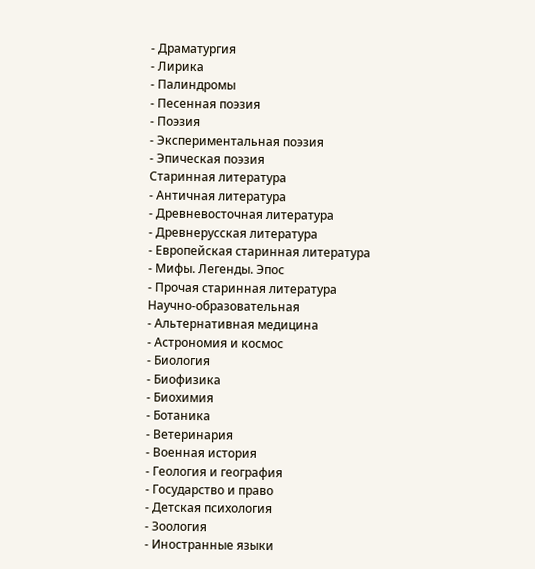- Драматургия
- Лирика
- Палиндромы
- Песенная поэзия
- Поэзия
- Экспериментальная поэзия
- Эпическая поэзия
Старинная литература
- Античная литература
- Древневосточная литература
- Древнерусская литература
- Европейская старинная литература
- Мифы. Легенды. Эпос
- Прочая старинная литература
Научно-образовательная
- Альтернативная медицина
- Астрономия и космос
- Биология
- Биофизика
- Биохимия
- Ботаника
- Ветеринария
- Военная история
- Геология и география
- Государство и право
- Детская психология
- Зоология
- Иностранные языки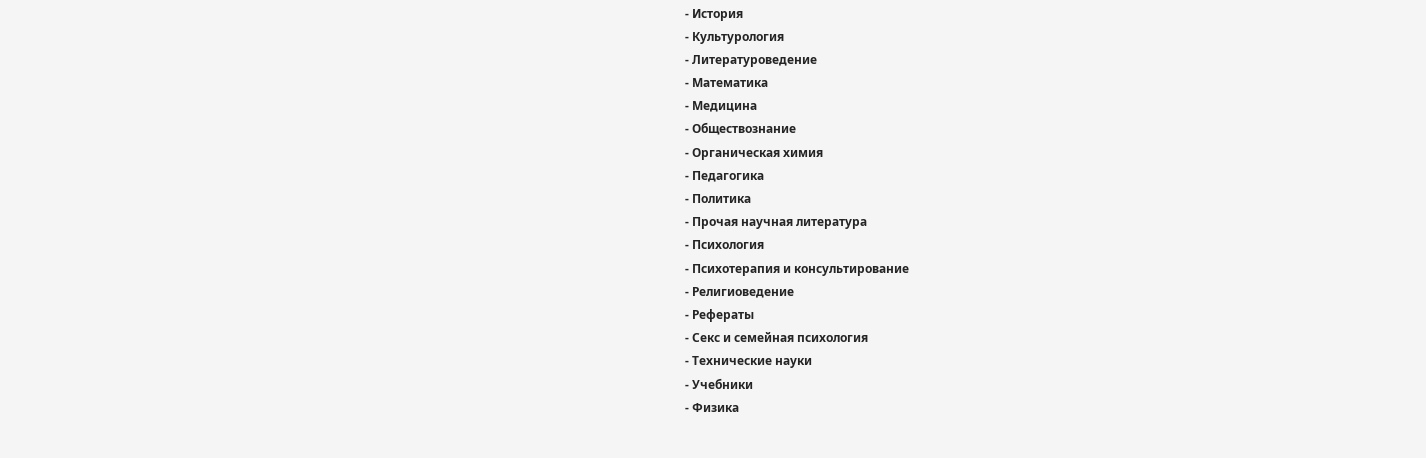- История
- Культурология
- Литературоведение
- Математика
- Медицина
- Обществознание
- Органическая химия
- Педагогика
- Политика
- Прочая научная литература
- Психология
- Психотерапия и консультирование
- Религиоведение
- Рефераты
- Секс и семейная психология
- Технические науки
- Учебники
- Физика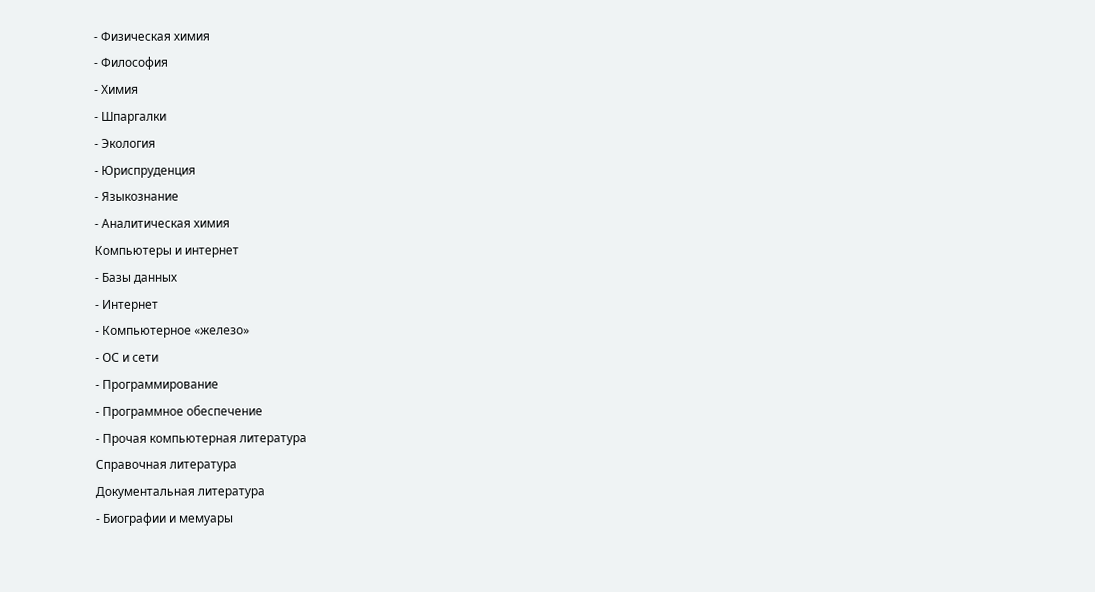- Физическая химия
- Философия
- Химия
- Шпаргалки
- Экология
- Юриспруденция
- Языкознание
- Аналитическая химия
Компьютеры и интернет
- Базы данных
- Интернет
- Компьютерное «железо»
- ОС и сети
- Программирование
- Программное обеспечение
- Прочая компьютерная литература
Справочная литература
Документальная литература
- Биографии и мемуары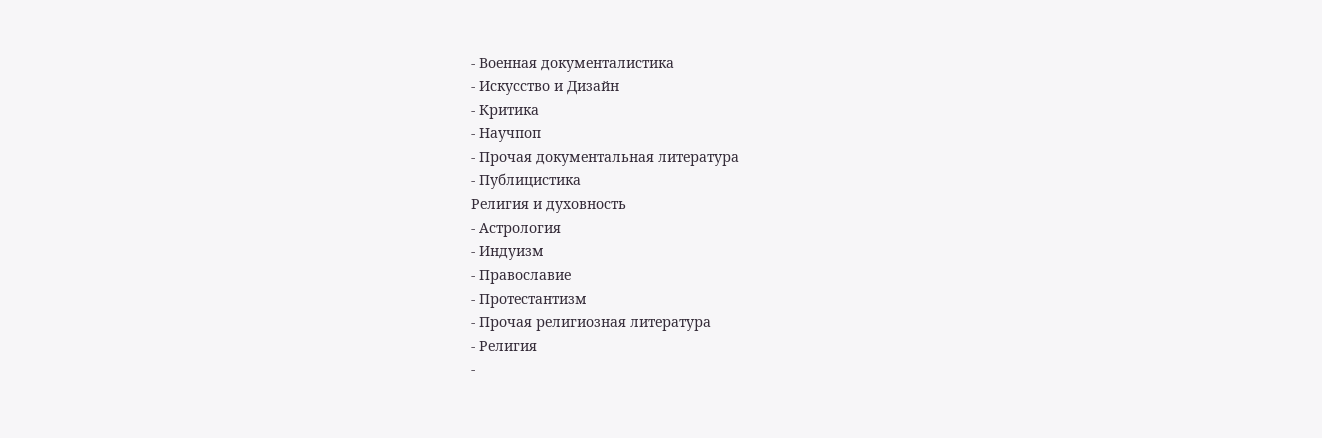- Военная документалистика
- Искусство и Дизайн
- Критика
- Научпоп
- Прочая документальная литература
- Публицистика
Религия и духовность
- Астрология
- Индуизм
- Православие
- Протестантизм
- Прочая религиозная литература
- Религия
-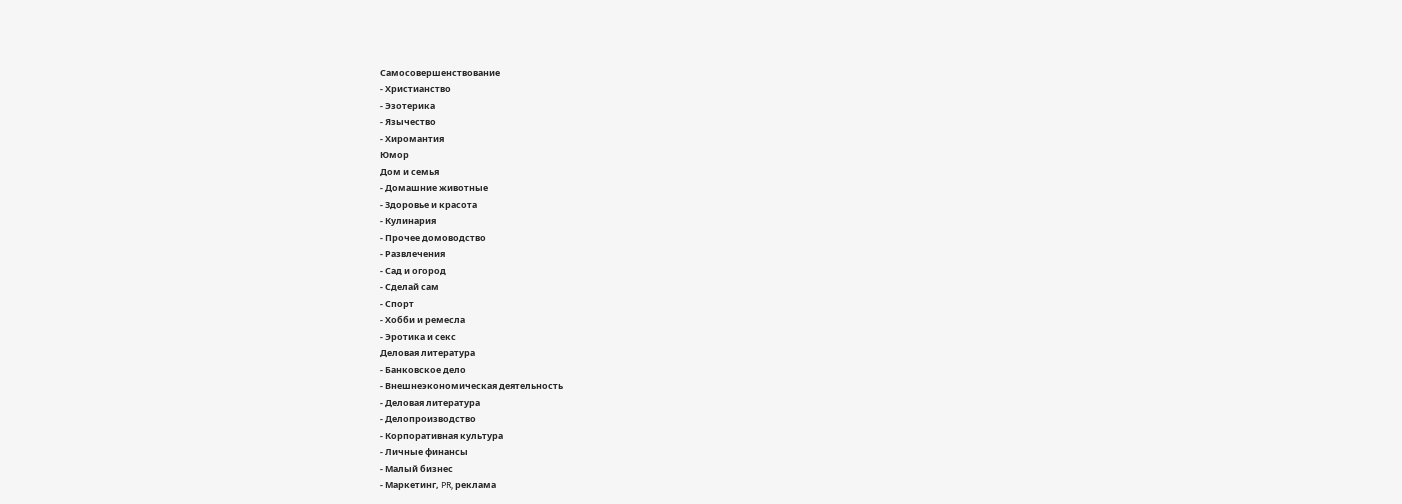Самосовершенствование
- Христианство
- Эзотерика
- Язычество
- Хиромантия
Юмор
Дом и семья
- Домашние животные
- Здоровье и красота
- Кулинария
- Прочее домоводство
- Развлечения
- Сад и огород
- Сделай сам
- Спорт
- Хобби и ремесла
- Эротика и секс
Деловая литература
- Банковское дело
- Внешнеэкономическая деятельность
- Деловая литература
- Делопроизводство
- Корпоративная культура
- Личные финансы
- Малый бизнес
- Маркетинг, PR, реклама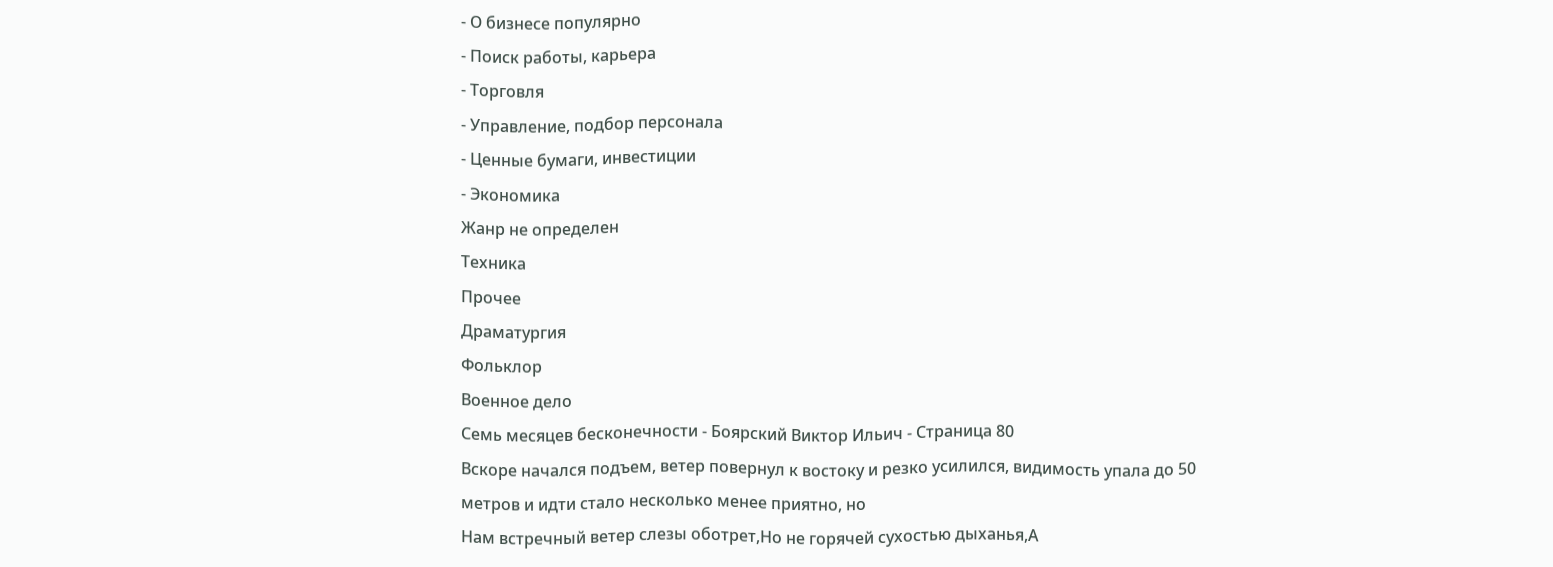- О бизнесе популярно
- Поиск работы, карьера
- Торговля
- Управление, подбор персонала
- Ценные бумаги, инвестиции
- Экономика
Жанр не определен
Техника
Прочее
Драматургия
Фольклор
Военное дело
Семь месяцев бесконечности - Боярский Виктор Ильич - Страница 80
Вскоре начался подъем, ветер повернул к востоку и резко усилился, видимость упала до 50 метров и идти стало несколько менее приятно, но
Нам встречный ветер слезы оботрет,Но не горячей сухостью дыханья,А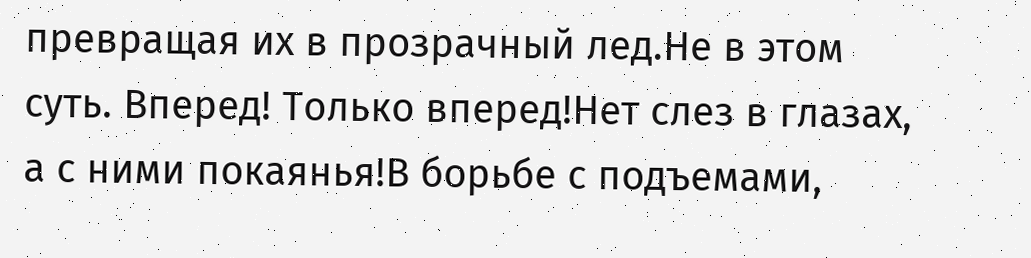превращая их в прозрачный лед.Не в этом суть. Вперед! Только вперед!Нет слез в глазах, а с ними покаянья!В борьбе с подъемами,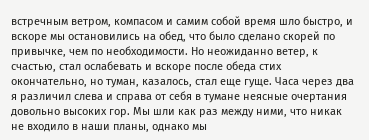встречным ветром, компасом и самим собой время шло быстро, и вскоре мы остановились на обед, что было сделано скорей по привычке, чем по необходимости. Но неожиданно ветер, к счастью, стал ослабевать и вскоре после обеда стих окончательно, но туман, казалось, стал еще гуще. Часа через два я различил слева и справа от себя в тумане неясные очертания довольно высоких гор. Мы шли как раз между ними, что никак не входило в наши планы, однако мы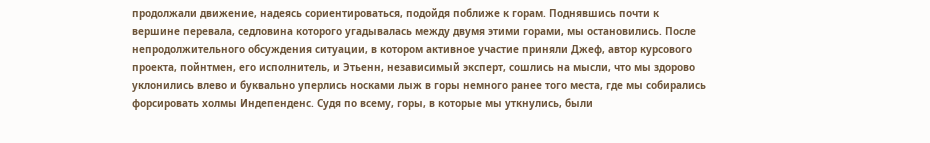продолжали движение, надеясь сориентироваться, подойдя поближе к горам. Поднявшись почти к вершине перевала, седловина которого угадывалась между двумя этими горами, мы остановились. После непродолжительного обсуждения ситуации, в котором активное участие приняли Джеф, автор курсового проекта, пойнтмен, его исполнитель, и Этьенн, независимый эксперт, сошлись на мысли, что мы здорово уклонились влево и буквально уперлись носками лыж в горы немного ранее того места, где мы собирались форсировать холмы Индепенденс. Судя по всему, горы, в которые мы уткнулись, были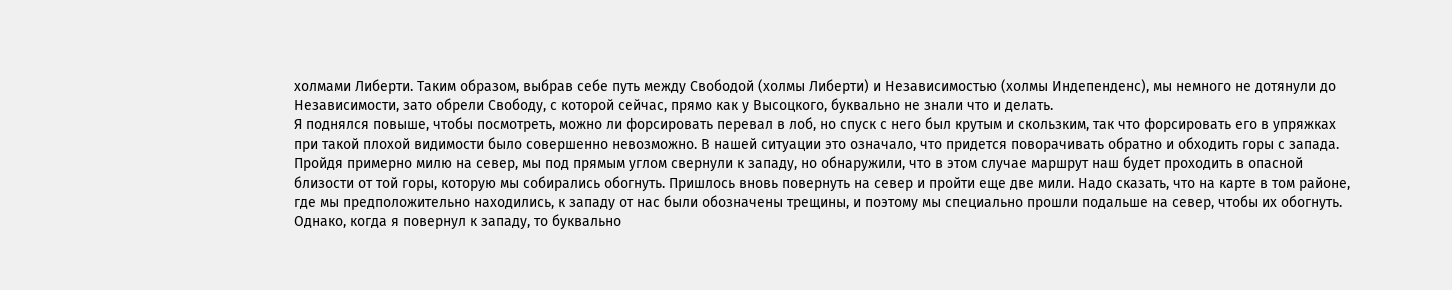холмами Либерти. Таким образом, выбрав себе путь между Свободой (холмы Либерти) и Независимостью (холмы Индепенденс), мы немного не дотянули до Независимости, зато обрели Свободу, с которой сейчас, прямо как у Высоцкого, буквально не знали что и делать.
Я поднялся повыше, чтобы посмотреть, можно ли форсировать перевал в лоб, но спуск с него был крутым и скользким, так что форсировать его в упряжках при такой плохой видимости было совершенно невозможно. В нашей ситуации это означало, что придется поворачивать обратно и обходить горы с запада. Пройдя примерно милю на север, мы под прямым углом свернули к западу, но обнаружили, что в этом случае маршрут наш будет проходить в опасной близости от той горы, которую мы собирались обогнуть. Пришлось вновь повернуть на север и пройти еще две мили. Надо сказать, что на карте в том районе, где мы предположительно находились, к западу от нас были обозначены трещины, и поэтому мы специально прошли подальше на север, чтобы их обогнуть. Однако, когда я повернул к западу, то буквально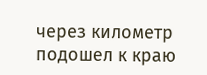через километр подошел к краю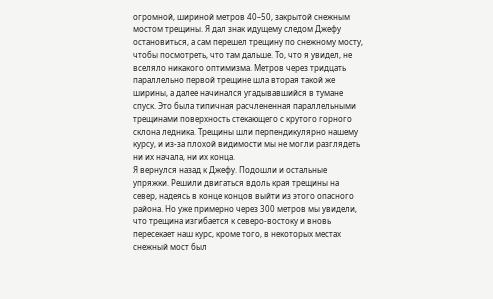огромной, шириной метров 40–50, закрытой снежным мостом трещины. Я дал знак идущему следом Джефу остановиться, а сам перешел трещину по снежному мосту, чтобы посмотреть, что там дальше. То, что я увидел, не вселяло никакого оптимизма. Метров через тридцать параллельно первой трещине шла вторая такой же ширины, а далее начинался угадывавшийся в тумане спуск. Это была типичная расчлененная параллельными трещинами поверхность стекающего с крутого горного склона ледника. Трещины шли перпендикулярно нашему курсу, и из-за плохой видимости мы не могли разглядеть ни их начала, ни их конца.
Я вернулся назад к Джефу. Подошли и остальные упряжки. Решили двигаться вдоль края трещины на север, надеясь в конце концов выйти из этого опасного района. Но уже примерно через 300 метров мы увидели, что трещина изгибается к северо-востоку и вновь пересекает наш курс, кроме того, в некоторых местах снежный мост был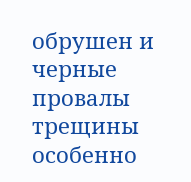обрушен и черные провалы трещины особенно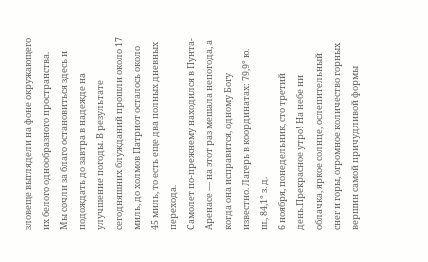зловеще выглядели на фоне окружающего их белого однообразного пространства.
Мы сочли за благо остановиться здесь и подождать до завтра в надежде на улучшение погоды. В результате сегодняшних блужданий прошли около 17 миль, до холмов Патриот осталось около 45 миль, то есть еще два полных дневных перехода.
Самолет по-прежнему находился в Пунта-Аренасе — на этот раз мешала непогода, а когда она исправится, одному Богу известно. Лагерь в координатах: 79,9° ю. ш., 84,1° з. д.
6 ноября, понедельник, сто третий день.Прекрасное утро! На небе ни облачка, яркое солнце, ослепительный снег и горы, огромное количество горных вершин самой причудливой формы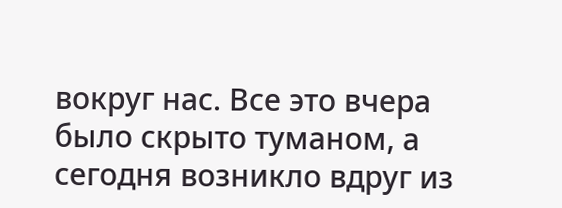вокруг нас. Все это вчера было скрыто туманом, а сегодня возникло вдруг из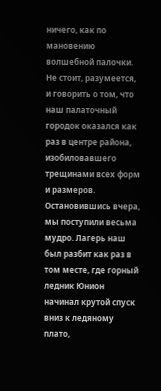ничего, как по мановению волшебной палочки. Не стоит, разумеется, и говорить о том, что наш палаточный городок оказался как раз в центре района, изобиловавшего трещинами всех форм и размеров. Остановившись вчера, мы поступили весьма мудро. Лагерь наш был разбит как раз в том месте, где горный ледник Юнион начинал крутой спуск вниз к ледяному плато,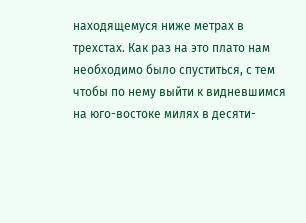находящемуся ниже метрах в трехстах. Как раз на это плато нам необходимо было спуститься, с тем чтобы по нему выйти к видневшимся на юго-востоке милях в десяти-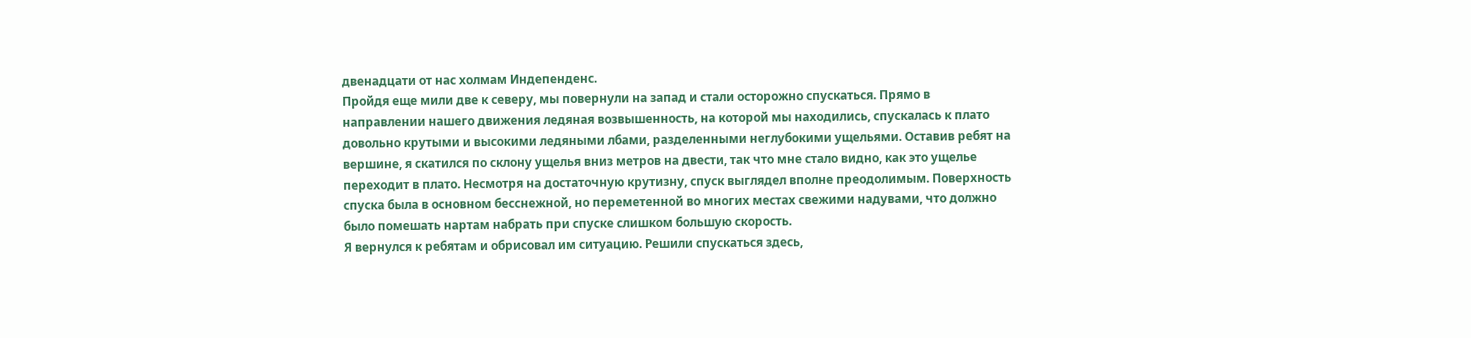двенадцати от нас холмам Индепенденс.
Пройдя еще мили две к северу, мы повернули на запад и стали осторожно спускаться. Прямо в направлении нашего движения ледяная возвышенность, на которой мы находились, спускалась к плато довольно крутыми и высокими ледяными лбами, разделенными неглубокими ущельями. Оставив ребят на вершине, я скатился по склону ущелья вниз метров на двести, так что мне стало видно, как это ущелье переходит в плато. Несмотря на достаточную крутизну, спуск выглядел вполне преодолимым. Поверхность спуска была в основном бесснежной, но переметенной во многих местах свежими надувами, что должно было помешать нартам набрать при спуске слишком большую скорость.
Я вернулся к ребятам и обрисовал им ситуацию. Решили спускаться здесь,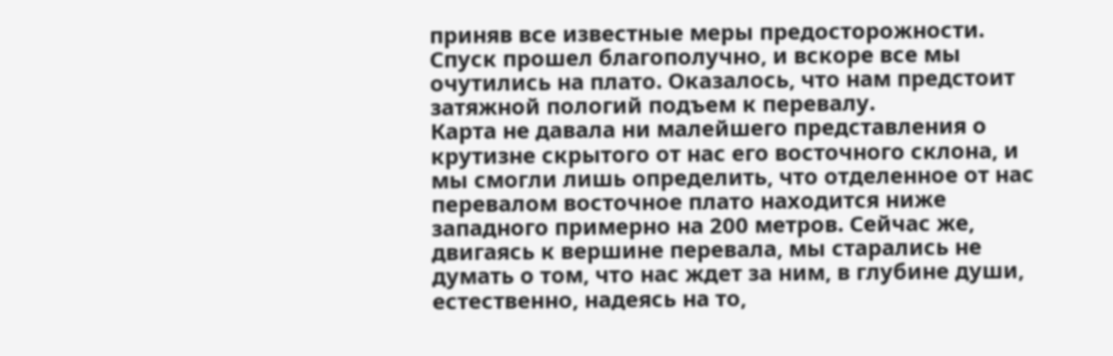приняв все известные меры предосторожности. Спуск прошел благополучно, и вскоре все мы очутились на плато. Оказалось, что нам предстоит затяжной пологий подъем к перевалу.
Карта не давала ни малейшего представления о крутизне скрытого от нас его восточного склона, и мы смогли лишь определить, что отделенное от нас перевалом восточное плато находится ниже западного примерно на 200 метров. Сейчас же, двигаясь к вершине перевала, мы старались не думать о том, что нас ждет за ним, в глубине души, естественно, надеясь на то,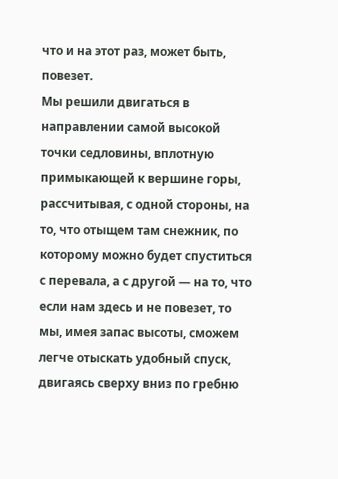что и на этот раз, может быть, повезет.
Мы решили двигаться в направлении самой высокой точки седловины, вплотную примыкающей к вершине горы, рассчитывая, с одной стороны, на то, что отыщем там снежник, по которому можно будет спуститься с перевала, а с другой — на то, что если нам здесь и не повезет, то мы, имея запас высоты, сможем легче отыскать удобный спуск, двигаясь сверху вниз по гребню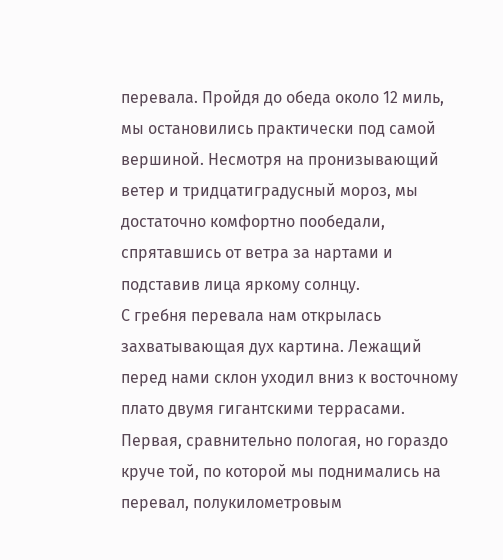перевала. Пройдя до обеда около 12 миль, мы остановились практически под самой вершиной. Несмотря на пронизывающий ветер и тридцатиградусный мороз, мы достаточно комфортно пообедали, спрятавшись от ветра за нартами и подставив лица яркому солнцу.
С гребня перевала нам открылась захватывающая дух картина. Лежащий перед нами склон уходил вниз к восточному плато двумя гигантскими террасами. Первая, сравнительно пологая, но гораздо круче той, по которой мы поднимались на перевал, полукилометровым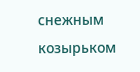снежным козырьком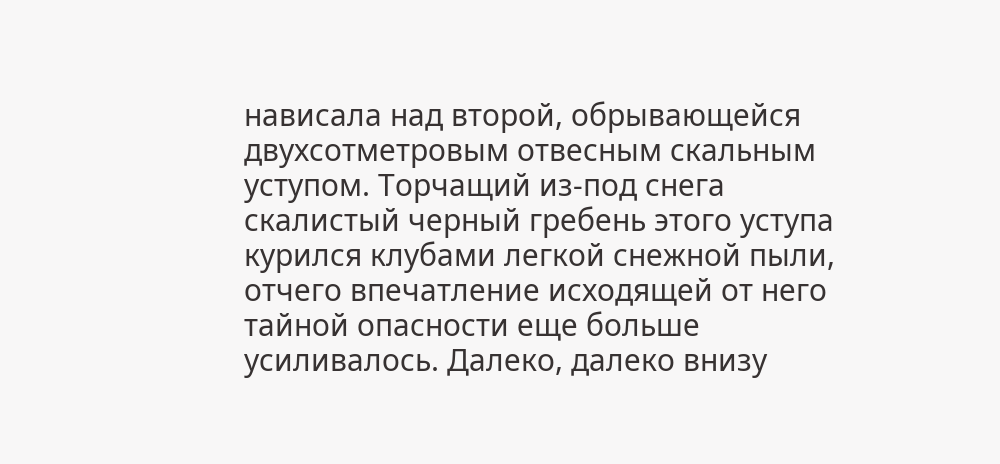нависала над второй, обрывающейся двухсотметровым отвесным скальным уступом. Торчащий из-под снега скалистый черный гребень этого уступа курился клубами легкой снежной пыли, отчего впечатление исходящей от него тайной опасности еще больше усиливалось. Далеко, далеко внизу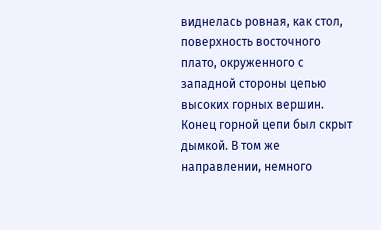виднелась ровная, как стол, поверхность восточного плато, окруженного с западной стороны цепью высоких горных вершин. Конец горной цепи был скрыт дымкой. В том же направлении, немного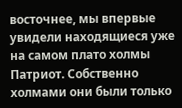восточнее, мы впервые увидели находящиеся уже на самом плато холмы Патриот. Собственно холмами они были только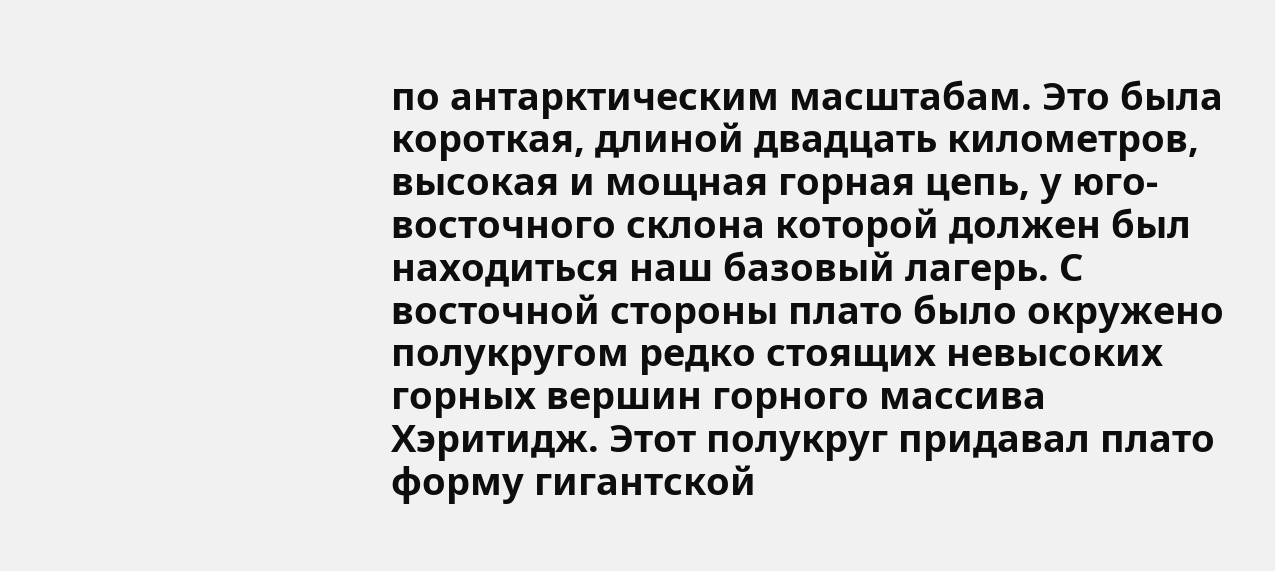по антарктическим масштабам. Это была короткая, длиной двадцать километров, высокая и мощная горная цепь, у юго-восточного склона которой должен был находиться наш базовый лагерь. С восточной стороны плато было окружено полукругом редко стоящих невысоких горных вершин горного массива Хэритидж. Этот полукруг придавал плато форму гигантской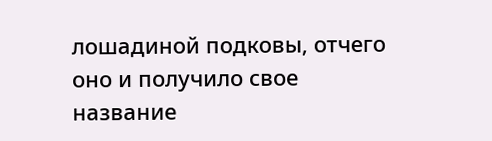лошадиной подковы, отчего оно и получило свое название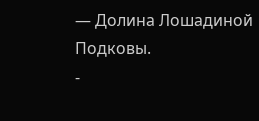— Долина Лошадиной Подковы.
-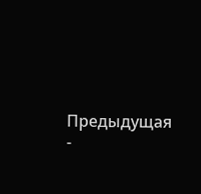Предыдущая
-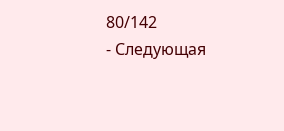80/142
- Следующая